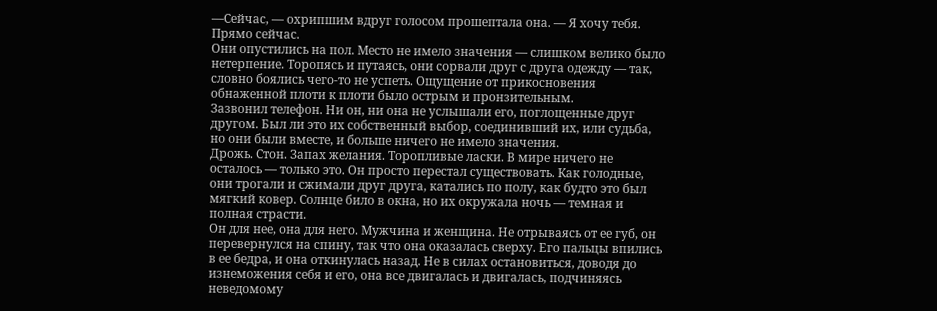—Сейчас, — охрипшим вдруг голосом прошептала она. — Я хочу тебя. Прямо сейчас.
Они опустились на пол. Место не имело значения — слишком велико было нетерпение. Торопясь и путаясь, они сорвали друг с друга одежду — так, словно боялись чего-то не успеть. Ощущение от прикосновения обнаженной плоти к плоти было острым и пронзительным.
Зазвонил телефон. Ни он, ни она не услышали его, поглощенные друг другом. Был ли это их собственный выбор, соединивший их, или судьба, но они были вместе, и больше ничего не имело значения.
Дрожь. Стон. Запах желания. Торопливые ласки. В мире ничего не осталось — только это. Он просто перестал существовать. Как голодные, они трогали и сжимали друг друга, катались по полу, как будто это был мягкий ковер. Солнце било в окна, но их окружала ночь — темная и полная страсти.
Он для нее, она для него. Мужчина и женщина. Не отрываясь от ее губ, он перевернулся на спину, так что она оказалась сверху. Его пальцы впились в ее бедра, и она откинулась назад. Не в силах остановиться, доводя до изнеможения себя и его, она все двигалась и двигалась, подчиняясь неведомому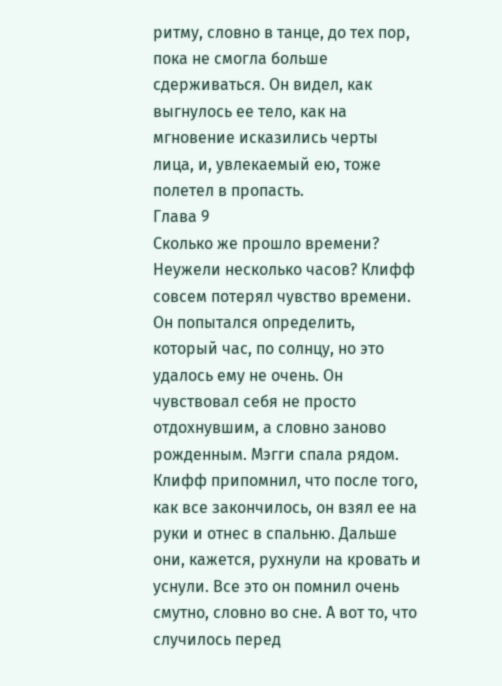ритму, словно в танце, до тех пор, пока не смогла больше сдерживаться. Он видел, как выгнулось ее тело, как на мгновение исказились черты лица, и, увлекаемый ею, тоже полетел в пропасть.
Глава 9
Сколько же прошло времени? Неужели несколько часов? Клифф совсем потерял чувство времени. Он попытался определить, который час, по солнцу, но это удалось ему не очень. Он чувствовал себя не просто отдохнувшим, а словно заново рожденным. Мэгги спала рядом. Клифф припомнил, что после того, как все закончилось, он взял ее на руки и отнес в спальню. Дальше они, кажется, рухнули на кровать и уснули. Все это он помнил очень смутно, словно во сне. А вот то, что случилось перед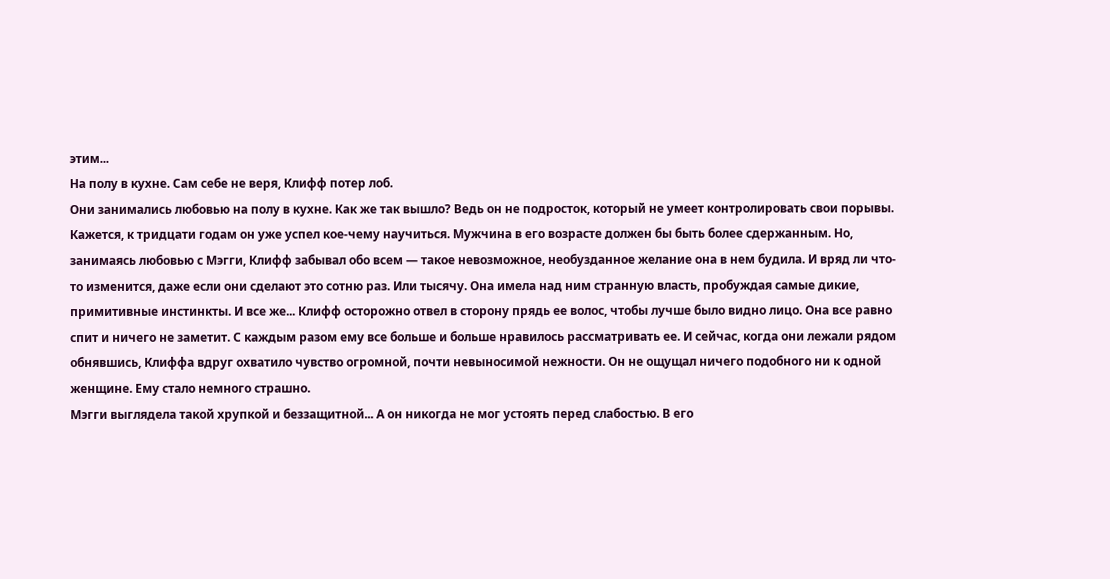этим...
На полу в кухне. Сам себе не веря, Клифф потер лоб.
Они занимались любовью на полу в кухне. Как же так вышло? Ведь он не подросток, который не умеет контролировать свои порывы. Кажется, к тридцати годам он уже успел кое-чему научиться. Мужчина в его возрасте должен бы быть более сдержанным. Но, занимаясь любовью с Мэгги, Клифф забывал обо всем — такое невозможное, необузданное желание она в нем будила. И вряд ли что-то изменится, даже если они сделают это сотню раз. Или тысячу. Она имела над ним странную власть, пробуждая самые дикие, примитивные инстинкты. И все же... Клифф осторожно отвел в сторону прядь ее волос, чтобы лучше было видно лицо. Она все равно спит и ничего не заметит. С каждым разом ему все больше и больше нравилось рассматривать ее. И сейчас, когда они лежали рядом обнявшись, Клиффа вдруг охватило чувство огромной, почти невыносимой нежности. Он не ощущал ничего подобного ни к одной женщине. Ему стало немного страшно.
Мэгги выглядела такой хрупкой и беззащитной... А он никогда не мог устоять перед слабостью. В его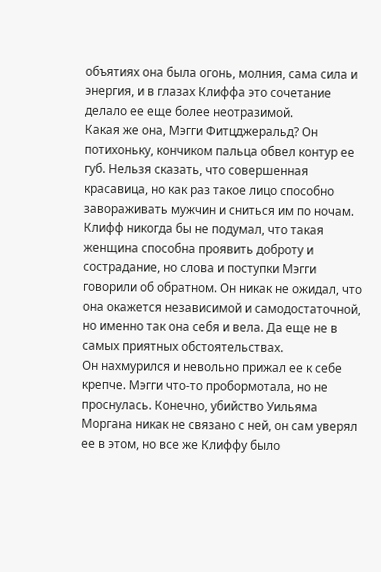объятиях она была огонь, молния, сама сила и энергия, и в глазах Клиффа это сочетание делало ее еще более неотразимой.
Какая же она, Мэгги Фитцджеральд? Он потихоньку, кончиком пальца обвел контур ее губ. Нельзя сказать, что совершенная красавица, но как раз такое лицо способно завораживать мужчин и сниться им по ночам. Клифф никогда бы не подумал, что такая женщина способна проявить доброту и сострадание, но слова и поступки Мэгги говорили об обратном. Он никак не ожидал, что она окажется независимой и самодостаточной, но именно так она себя и вела. Да еще не в самых приятных обстоятельствах.
Он нахмурился и невольно прижал ее к себе крепче. Мэгги что-то пробормотала, но не проснулась. Конечно, убийство Уильяма Моргана никак не связано с ней, он сам уверял ее в этом, но все же Клиффу было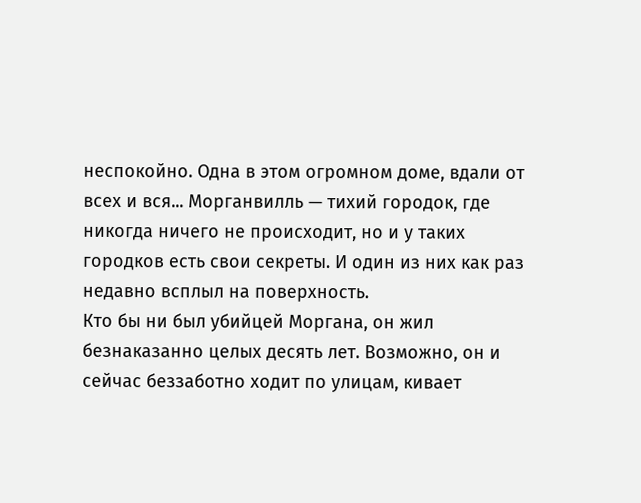неспокойно. Одна в этом огромном доме, вдали от всех и вся... Морганвилль — тихий городок, где никогда ничего не происходит, но и у таких городков есть свои секреты. И один из них как раз недавно всплыл на поверхность.
Кто бы ни был убийцей Моргана, он жил безнаказанно целых десять лет. Возможно, он и сейчас беззаботно ходит по улицам, кивает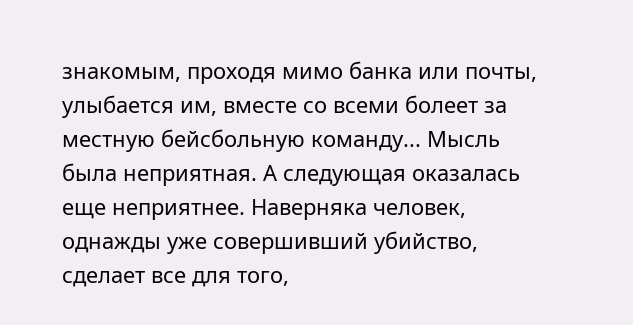знакомым, проходя мимо банка или почты, улыбается им, вместе со всеми болеет за местную бейсбольную команду... Мысль была неприятная. А следующая оказалась еще неприятнее. Наверняка человек, однажды уже совершивший убийство, сделает все для того,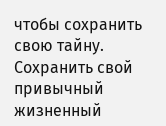чтобы сохранить свою тайну. Сохранить свой привычный жизненный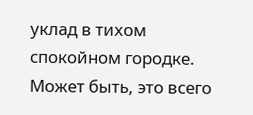уклад в тихом спокойном городке. Может быть, это всего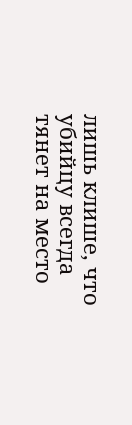лишь клише, что убийцу всегда тянет на место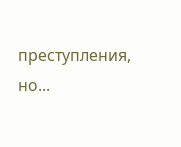преступления, но...